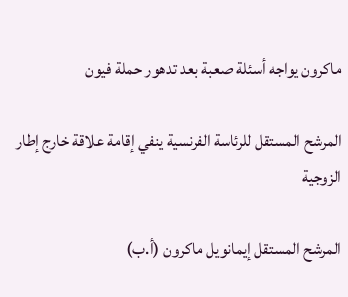ماكرون يواجه أسئلة صعبة بعد تدهور حملة فيون

المرشح المستقل للرئاسة الفرنسية ينفي إقامة علاقة خارج إطار الزوجية

المرشح المستقل إيمانويل ماكرون (أ.ب)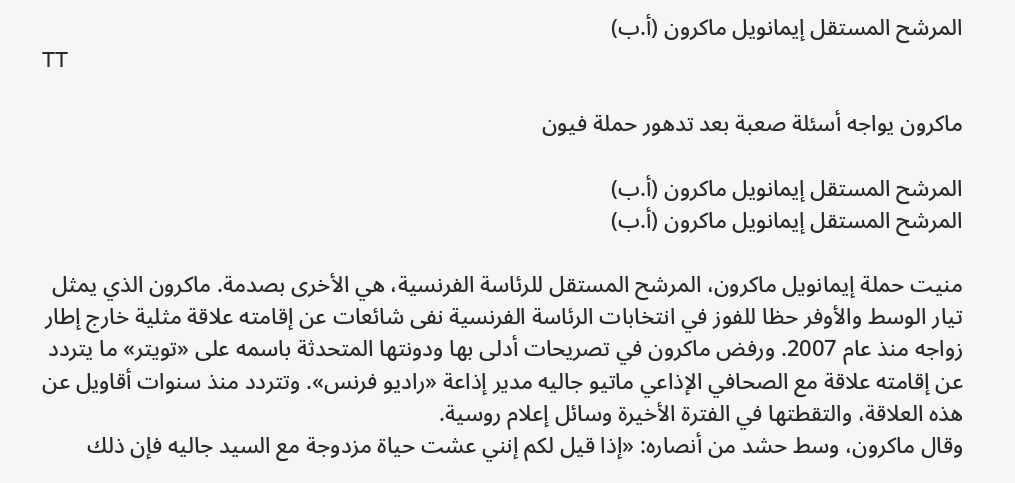المرشح المستقل إيمانويل ماكرون (أ.ب)
TT

ماكرون يواجه أسئلة صعبة بعد تدهور حملة فيون

المرشح المستقل إيمانويل ماكرون (أ.ب)
المرشح المستقل إيمانويل ماكرون (أ.ب)

منيت حملة إيمانويل ماكرون، المرشح المستقل للرئاسة الفرنسية، هي الأخرى بصدمة. ماكرون الذي يمثل تيار الوسط والأوفر حظا للفوز في انتخابات الرئاسة الفرنسية نفى شائعات عن إقامته علاقة مثلية خارج إطار زواجه منذ عام 2007. ورفض ماكرون في تصريحات أدلى بها ودونتها المتحدثة باسمه على «تويتر» ما يتردد عن إقامته علاقة مع الصحافي الإذاعي ماتيو جاليه مدير إذاعة «راديو فرنس». وتتردد منذ سنوات أقاويل عن هذه العلاقة، والتقطتها في الفترة الأخيرة وسائل إعلام روسية.
وقال ماكرون، وسط حشد من أنصاره: «إذا قيل لكم إنني عشت حياة مزدوجة مع السيد جاليه فإن ذلك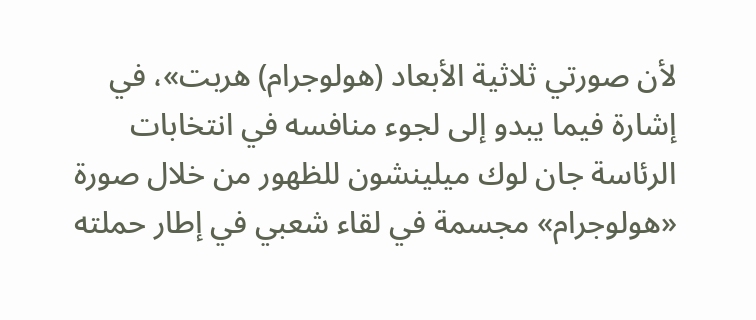لأن صورتي ثلاثية الأبعاد (هولوجرام) هربت»، في إشارة فيما يبدو إلى لجوء منافسه في انتخابات الرئاسة جان لوك ميلينشون للظهور من خلال صورة «هولوجرام» مجسمة في لقاء شعبي في إطار حملته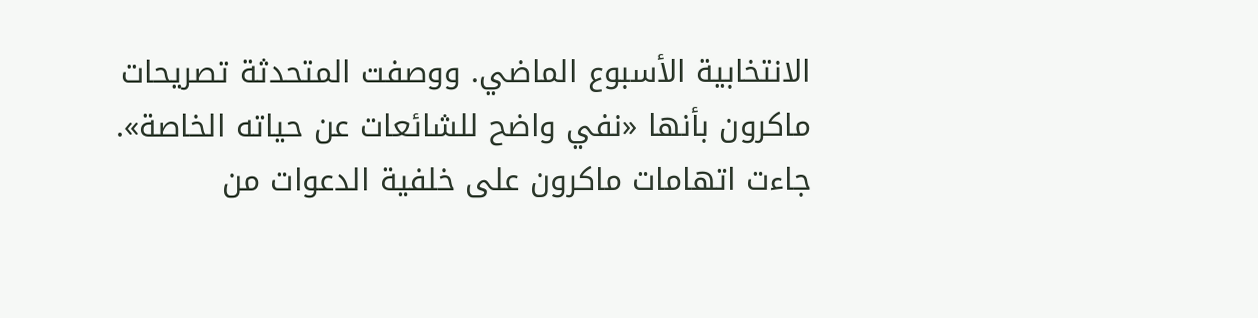الانتخابية الأسبوع الماضي. ووصفت المتحدثة تصريحات ماكرون بأنها «نفي واضح للشائعات عن حياته الخاصة».
جاءت اتهامات ماكرون على خلفية الدعوات من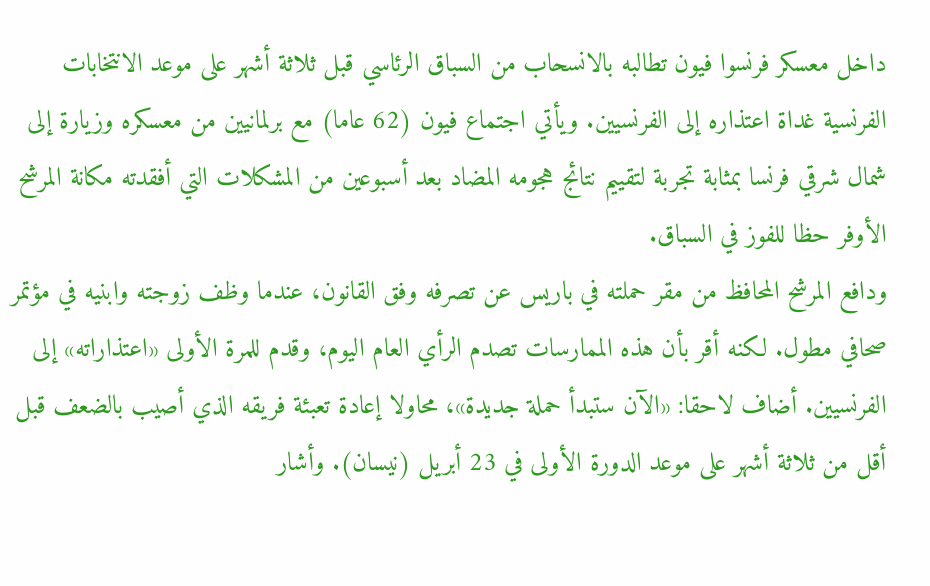داخل معسكر فرنسوا فيون تطالبه بالانسحاب من السباق الرئاسي قبل ثلاثة أشهر على موعد الانتخابات الفرنسية غداة اعتذاره إلى الفرنسيين. ويأتي اجتماع فيون (62 عاما) مع برلمانيين من معسكره وزيارة إلى شمال شرقي فرنسا بمثابة تجربة لتقييم نتائج هجومه المضاد بعد أسبوعين من المشكلات التي أفقدته مكانة المرشح الأوفر حظا للفوز في السباق.
ودافع المرشح المحافظ من مقر حملته في باريس عن تصرفه وفق القانون، عندما وظف زوجته وابنيه في مؤتمر صحافي مطول. لكنه أقر بأن هذه الممارسات تصدم الرأي العام اليوم، وقدم للمرة الأولى «اعتذاراته» إلى الفرنسيين. أضاف لاحقا: «الآن ستبدأ حملة جديدة»، محاولا إعادة تعبئة فريقه الذي أصيب بالضعف قبل أقل من ثلاثة أشهر على موعد الدورة الأولى في 23 أبريل (نيسان). وأشار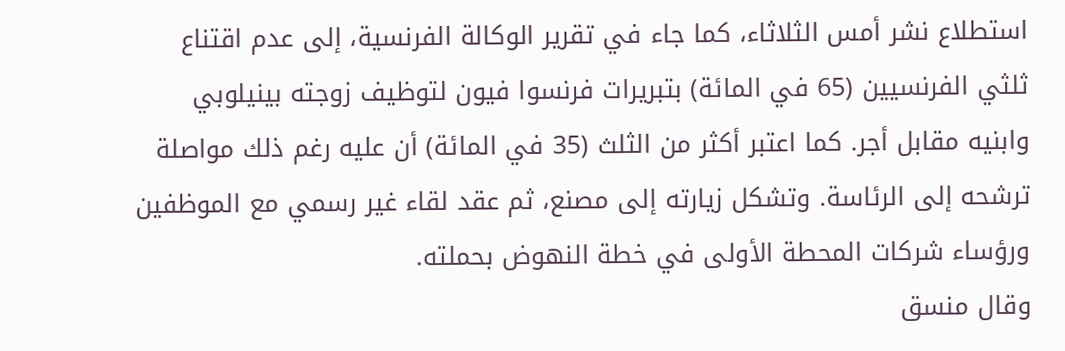استطلاع نشر أمس الثلاثاء، كما جاء في تقرير الوكالة الفرنسية، إلى عدم اقتناع ثلثي الفرنسيين (65 في المائة) بتبريرات فرنسوا فيون لتوظيف زوجته بينيلوبي وابنيه مقابل أجر. كما اعتبر أكثر من الثلث (35 في المائة) أن عليه رغم ذلك مواصلة ترشحه إلى الرئاسة. وتشكل زيارته إلى مصنع، ثم عقد لقاء غير رسمي مع الموظفين ورؤساء شركات المحطة الأولى في خطة النهوض بحملته.
وقال منسق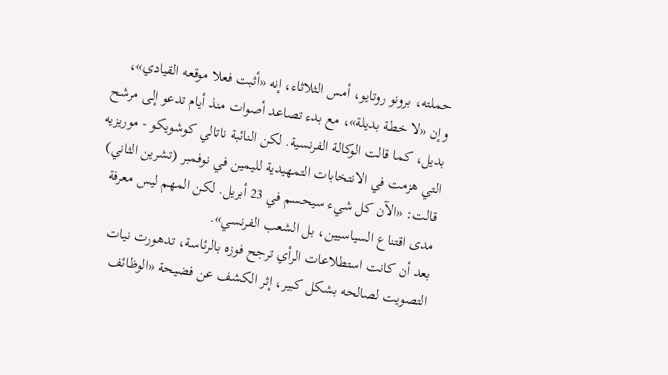حملته، برونو روتايو، أمس الثلاثاء، إنه «أثبت فعلا موقعه القيادي»، وإن «لا خطة بديلة»، مع بدء تصاعد أصوات منذ أيام تدعو إلى مرشح بديل، كما قالت الوكالة الفرنسية. لكن النائبة ناتالي كوشويكو - موريزيه التي هزمت في الانتخابات التمهيدية لليمين في نوفمبر (تشرين الثاني) قالت: «الآن كل شيء سيحسم في 23 أبريل. لكن المهم ليس معرفة مدى اقتناع السياسيين، بل الشعب الفرنسي».
بعد أن كانت استطلاعات الرأي ترجح فوزه بالرئاسة، تدهورت نيات التصويت لصالحه بشكل كبير، إثر الكشف عن فضيحة «الوظائف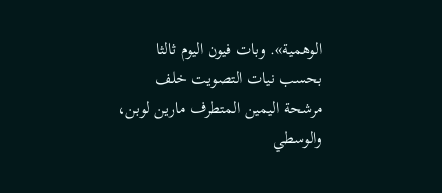الوهمية». وبات فيون اليوم ثالثا بحسب نيات التصويت خلف مرشحة اليمين المتطرف مارين لوبن، والوسطي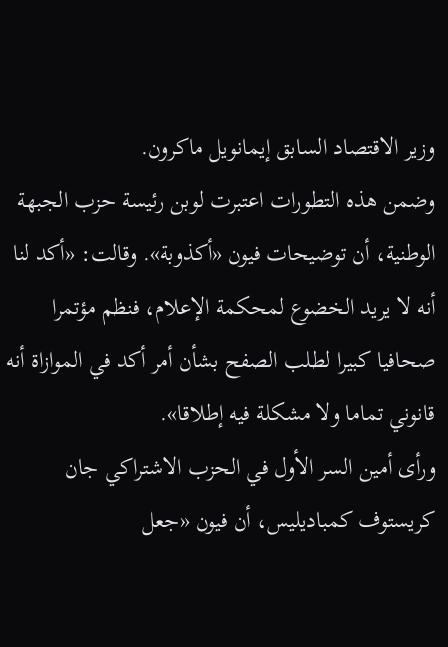وزير الاقتصاد السابق إيمانويل ماكرون.
وضمن هذه التطورات اعتبرت لوبن رئيسة حزب الجبهة الوطنية، أن توضيحات فيون «أكذوبة». وقالت: «أكد لنا أنه لا يريد الخضوع لمحكمة الإعلام، فنظم مؤتمرا صحافيا كبيرا لطلب الصفح بشأن أمر أكد في الموازاة أنه قانوني تماما ولا مشكلة فيه إطلاقا».
ورأى أمين السر الأول في الحزب الاشتراكي جان كريستوف كمباديليس، أن فيون «جعل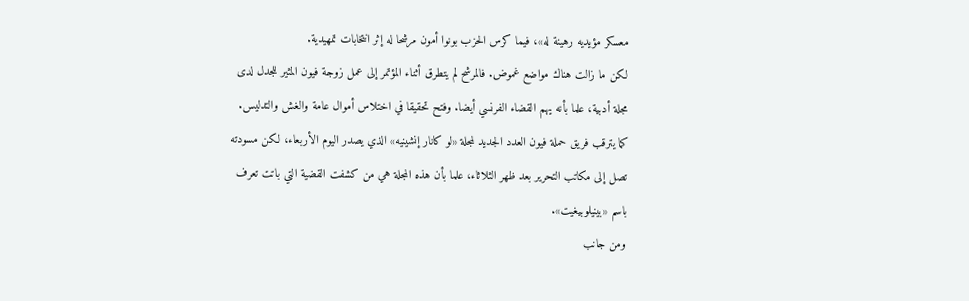معسكر مؤيديه رهينة له»، فيما كرس الحزب بونوا أمون مرشحا له إثر انتخابات تمهيدية.
لكن ما زالت هناك مواضع غموض. فالمرشح لم يتطرق أثناء المؤتمر إلى عمل زوجة فيون المثير للجدل لدى مجلة أدبية، علما بأنه يهم القضاء الفرنسي أيضا. وفتح تحقيقا في اختلاس أموال عامة والغش والتدليس.
كما يترقب فريق حملة فيون العدد الجديد لمجلة «لو كانار إنشينيه» الذي يصدر اليوم الأربعاء، لكن مسودته تصل إلى مكاتب التحرير بعد ظهر الثلاثاء، علما بأن هذه المجلة هي من كشفت القضية التي باتت تعرف باسم «بينيلوبيغيت».
ومن جانب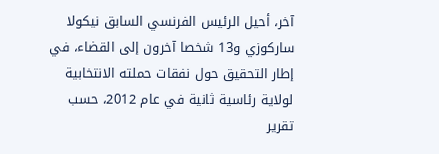آخر، أحيل الرئيس الفرنسي السابق نيكولا ساركوزي و13 شخصا آخرون إلى القضاء، في إطار التحقيق حول نفقات حملته الانتخابية لولاية رئاسية ثانية في عام 2012، حسب تقرير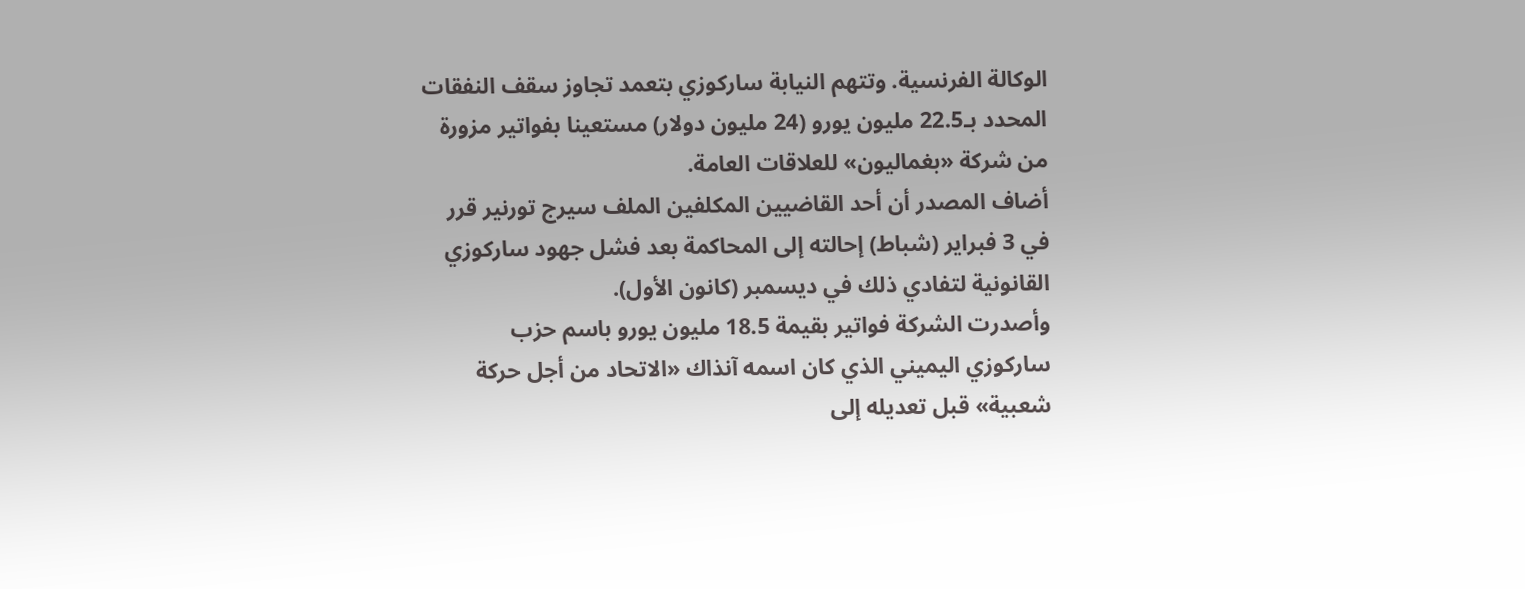الوكالة الفرنسية. وتتهم النيابة ساركوزي بتعمد تجاوز سقف النفقات المحدد بـ22.5 مليون يورو (24 مليون دولار) مستعينا بفواتير مزورة من شركة «بغماليون» للعلاقات العامة.
أضاف المصدر أن أحد القاضيين المكلفين الملف سيرج تورنير قرر في 3 فبراير (شباط) إحالته إلى المحاكمة بعد فشل جهود ساركوزي القانونية لتفادي ذلك في ديسمبر (كانون الأول).
وأصدرت الشركة فواتير بقيمة 18.5 مليون يورو باسم حزب ساركوزي اليميني الذي كان اسمه آنذاك «الاتحاد من أجل حركة شعبية» قبل تعديله إلى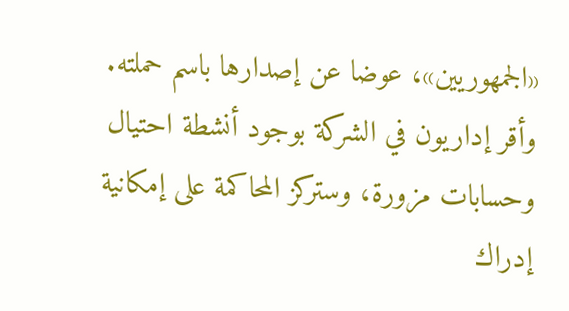«الجمهوريين»، عوضا عن إصدارها باسم حملته. وأقر إداريون في الشركة بوجود أنشطة احتيال وحسابات مزورة، وستركز المحاكمة على إمكانية إدراك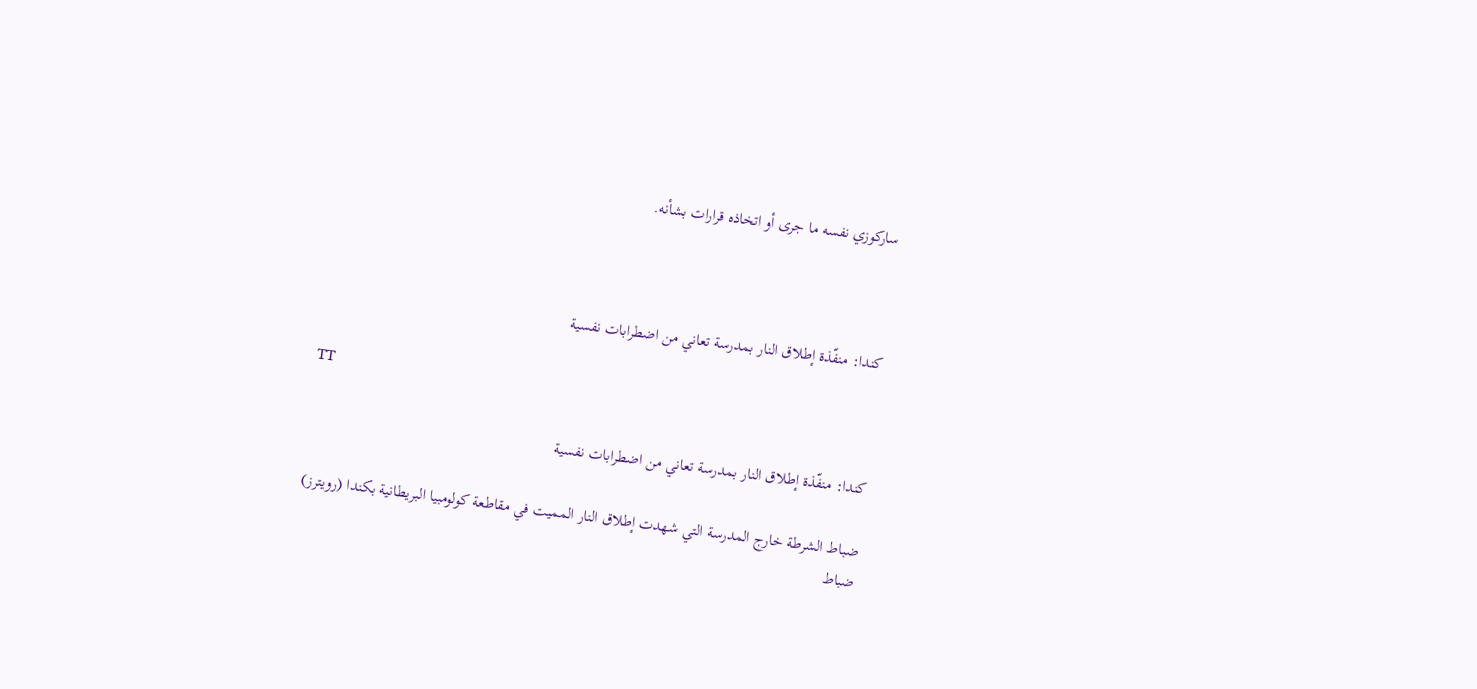ساركوزي نفسه ما جرى أو اتخاذه قرارات بشأنه.



كندا: منفّذة إطلاق النار بمدرسة تعاني من اضطرابات نفسية

TT

كندا: منفّذة إطلاق النار بمدرسة تعاني من اضطرابات نفسية

ضباط الشرطة خارج المدرسة التي شهدت إطلاق النار المميت في مقاطعة كولومبيا البريطانية بكندا (رويترز)
ضباط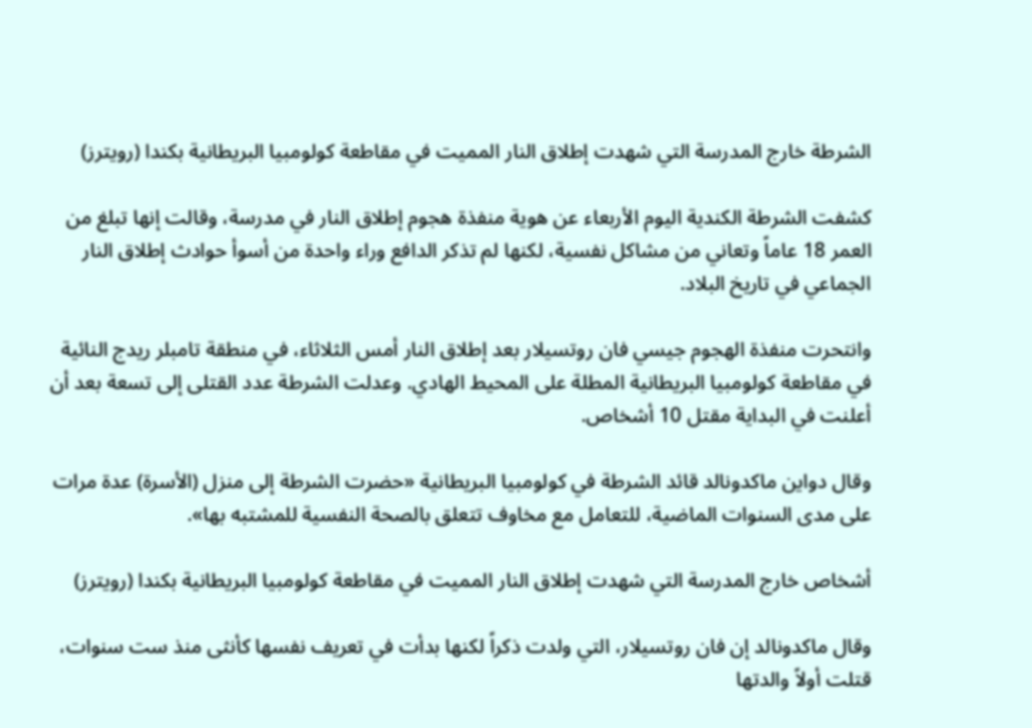الشرطة خارج المدرسة التي شهدت إطلاق النار المميت في مقاطعة كولومبيا البريطانية بكندا (رويترز)

كشفت الشرطة الكندية اليوم الأربعاء عن هوية منفذة هجوم إطلاق النار في مدرسة، وقالت إنها تبلغ من العمر 18 عاماً وتعاني من مشاكل نفسية، لكنها لم تذكر الدافع وراء واحدة من أسوأ حوادث إطلاق النار الجماعي في تاريخ البلاد.

وانتحرت منفذة الهجوم جيسي فان روتسيلار بعد إطلاق النار أمس الثلاثاء، في منطقة تامبلر ريدج النائية في مقاطعة كولومبيا البريطانية المطلة على المحيط الهادي. وعدلت الشرطة عدد القتلى إلى تسعة بعد أن أعلنت في البداية مقتل 10 أشخاص.

وقال دواين ماكدونالد قائد الشرطة في كولومبيا البريطانية «حضرت الشرطة إلى منزل (الأسرة) عدة مرات على مدى السنوات الماضية، للتعامل مع مخاوف تتعلق بالصحة النفسية للمشتبه بها».

أشخاص خارج المدرسة التي شهدت إطلاق النار المميت في مقاطعة كولومبيا البريطانية بكندا (رويترز)

وقال ماكدونالد إن فان روتسيلار، التي ولدت ذكراً لكنها بدأت في تعريف نفسها كأنثى منذ ست سنوات، قتلت أولاً والدتها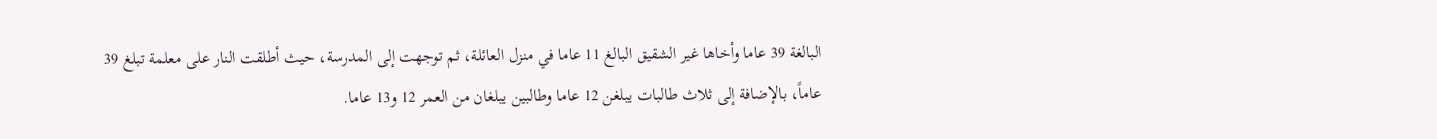البالغة 39 عاما وأخاها غير الشقيق البالغ 11 عاما في منزل العائلة، ثم توجهت إلى المدرسة، حيث أطلقت النار على معلمة تبلغ 39 عاماً، بالإضافة إلى ثلاث طالبات يبلغن 12 عاما وطالبين يبلغان من العمر 12 و13 عاما.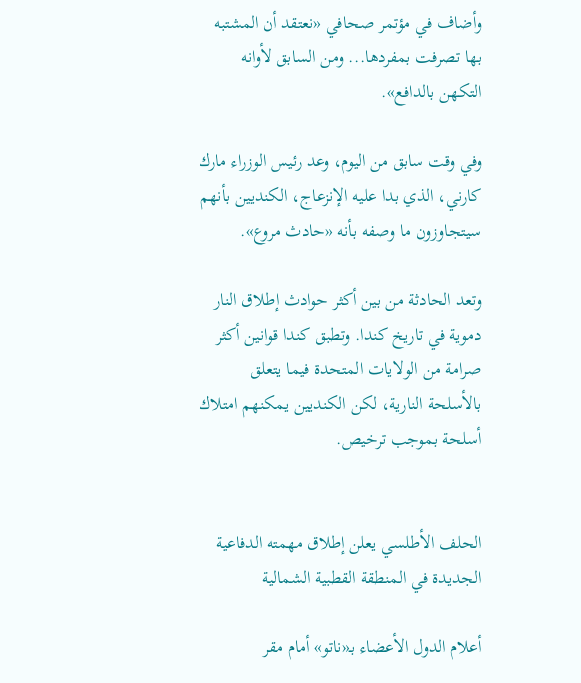وأضاف في مؤتمر صحافي «نعتقد أن المشتبه بها تصرفت بمفردها... ومن السابق لأوانه التكهن بالدافع».

وفي وقت سابق من اليوم، وعد رئيس الوزراء مارك كارني، الذي بدا عليه الإنزعاج، الكنديين بأنهم سيتجاوزون ما وصفه بأنه «حادث مروع».

وتعد الحادثة من بين أكثر حوادث إطلاق النار دموية في تاريخ كندا. وتطبق كندا قوانين أكثر صرامة من الولايات المتحدة فيما يتعلق بالأسلحة النارية، لكن الكنديين يمكنهم امتلاك أسلحة بموجب ترخيص.


الحلف الأطلسي يعلن إطلاق مهمته الدفاعية الجديدة في المنطقة القطبية الشمالية

أعلام الدول الأعضاء بـ«ناتو» أمام مقر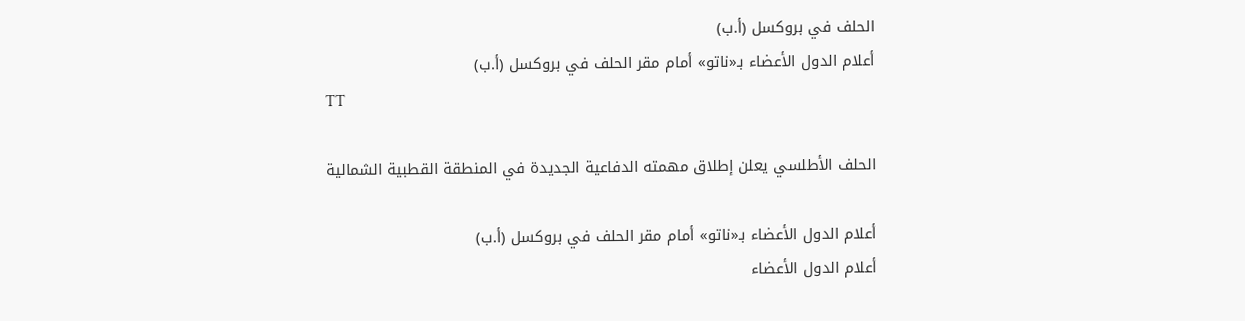الحلف في بروكسل (أ.ب)
أعلام الدول الأعضاء بـ«ناتو» أمام مقر الحلف في بروكسل (أ.ب)
TT

الحلف الأطلسي يعلن إطلاق مهمته الدفاعية الجديدة في المنطقة القطبية الشمالية

أعلام الدول الأعضاء بـ«ناتو» أمام مقر الحلف في بروكسل (أ.ب)
أعلام الدول الأعضاء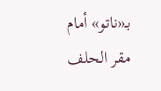بـ«ناتو» أمام مقر الحلف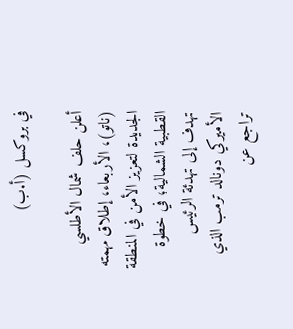في بروكسل (أ.ب)

أعلن حلف شمال الأطلسي (ناتو)، الأربعاء، إطلاق مهمته الجديدة لتعزيز الأمن في المنطقة القطبية الشمالية؛ في خطوة تهدف إلى تهدئة الرئيس الأميركي دونالد ترمب الذي تراجع عن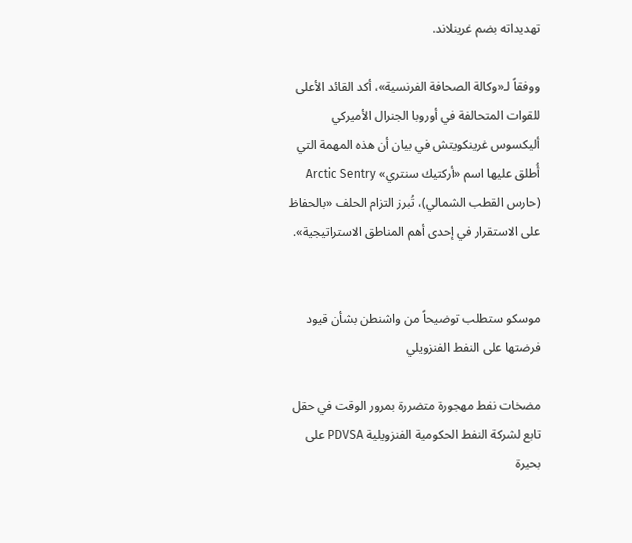تهديداته بضم غرينلاند.

ووفقاً لـ«وكالة الصحافة الفرنسية»، أكد القائد الأعلى للقوات المتحالفة في أوروبا الجنرال الأميركي أليكسوس غرينكويتش في بيان أن هذه المهمة التي أُطلق عليها اسم «أركتيك سنتري» Arctic Sentry (حارس القطب الشمالي)، تُبرز التزام الحلف «بالحفاظ على الاستقرار في إحدى أهم المناطق الاستراتيجية».


موسكو ستطلب توضيحاً من واشنطن بشأن قيود فرضتها على النفط الفنزويلي

مضخات نفط مهجورة متضررة بمرور الوقت في حقل تابع لشركة النفط الحكومية الفنزويلية PDVSA على بحيرة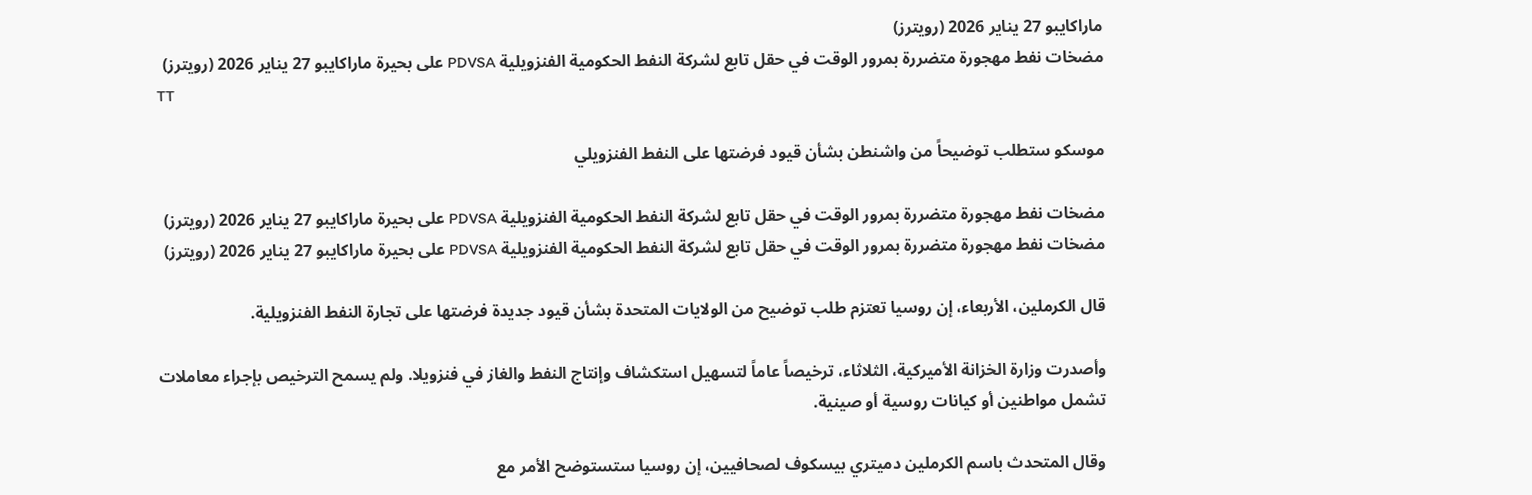ماراكايبو 27 يناير 2026 (رويترز)
مضخات نفط مهجورة متضررة بمرور الوقت في حقل تابع لشركة النفط الحكومية الفنزويلية PDVSA على بحيرة ماراكايبو 27 يناير 2026 (رويترز)
TT

موسكو ستطلب توضيحاً من واشنطن بشأن قيود فرضتها على النفط الفنزويلي

مضخات نفط مهجورة متضررة بمرور الوقت في حقل تابع لشركة النفط الحكومية الفنزويلية PDVSA على بحيرة ماراكايبو 27 يناير 2026 (رويترز)
مضخات نفط مهجورة متضررة بمرور الوقت في حقل تابع لشركة النفط الحكومية الفنزويلية PDVSA على بحيرة ماراكايبو 27 يناير 2026 (رويترز)

قال الكرملين، الأربعاء، إن روسيا تعتزم طلب توضيح من الولايات المتحدة بشأن قيود جديدة فرضتها على تجارة النفط الفنزويلية.

وأصدرت وزارة الخزانة الأميركية، الثلاثاء، ترخيصاً عاماً لتسهيل استكشاف وإنتاج النفط والغاز في فنزويلا. ولم يسمح الترخيص بإجراء معاملات تشمل مواطنين أو كيانات روسية أو صينية.

وقال المتحدث باسم الكرملين دميتري بيسكوف لصحافيين، إن روسيا ستستوضح الأمر مع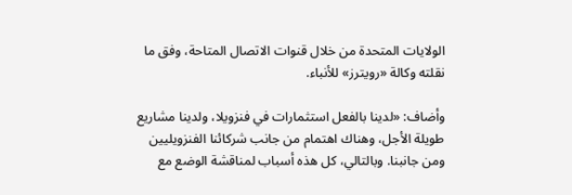الولايات المتحدة من خلال قنوات الاتصال المتاحة، وفق ما نقلته وكالة «رويترز» للأنباء.

وأضاف: «لدينا بالفعل استثمارات في فنزويلا، ولدينا مشاريع طويلة الأجل، وهناك اهتمام من جانب شركائنا الفنزويليين ومن جانبنا. وبالتالي، كل هذه أسباب لمناقشة الوضع مع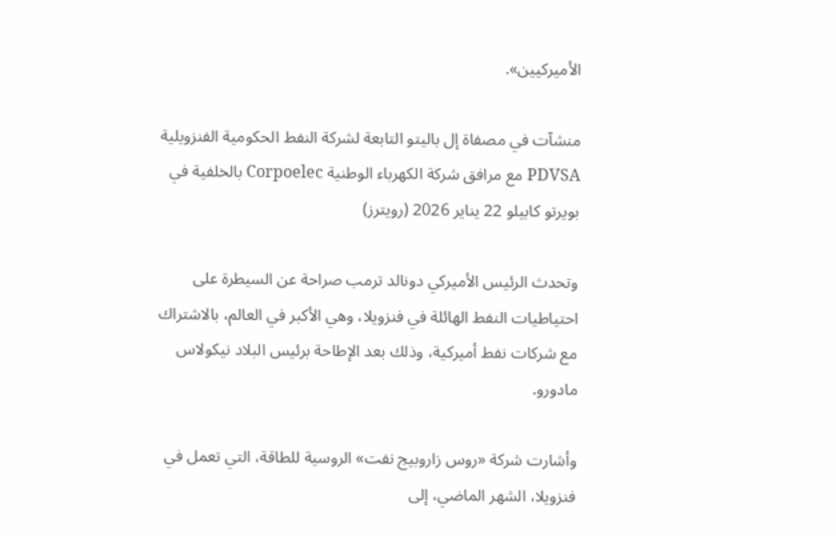الأميركيين».

منشآت في مصفاة إل باليتو التابعة لشركة النفط الحكومية الفنزويلية PDVSA مع مرافق شركة الكهرباء الوطنية Corpoelec بالخلفية في بويرتو كابيلو 22 يناير 2026 (رويترز)

وتحدث الرئيس الأميركي دونالد ترمب صراحة عن السيطرة على احتياطيات النفط الهائلة في فنزويلا، وهي الأكبر في العالم، بالاشتراك مع شركات نفط أميركية، وذلك بعد الإطاحة برئيس البلاد نيكولاس مادورو.

وأشارت شركة «روس زاروبيج نفت» الروسية للطاقة، التي تعمل في فنزويلا، الشهر الماضي، إلى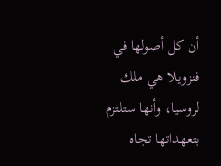أن كل أصولها في فنزويلا هي ملك لروسيا، وأنها ستلتزم بتعهداتها تجاه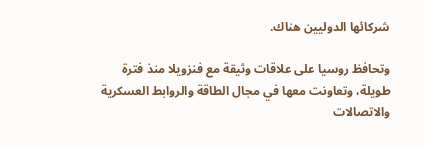شركائها الدوليين هناك.

وتحافظ روسيا على علاقات وثيقة مع فنزويلا منذ فترة طويلة، وتعاونت معها في مجال الطاقة والروابط العسكرية والاتصالات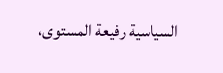السياسية رفيعة المستوى،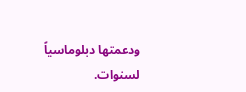ودعمتها دبلوماسياً لسنوات.